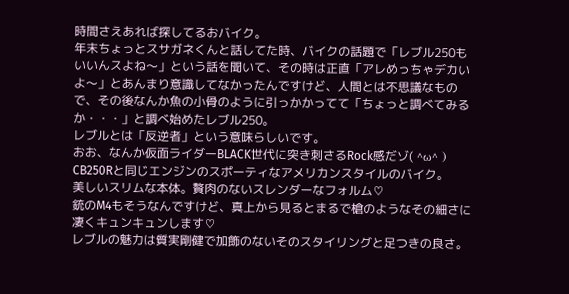時間さえあれば探してるおバイク。
年末ちょっとスサガネくんと話してた時、バイクの話題で「レブル250もいいんスよね〜」という話を聞いて、その時は正直「アレめっちゃデカいよ〜」とあんまり意識してなかったんですけど、人間とは不思議なもので、その後なんか魚の小骨のように引っかかってて「ちょっと調べてみるか・・・」と調べ始めたレブル250。
レブルとは「反逆者」という意味らしいです。
おお、なんか仮面ライダーBLACK世代に突き刺さるRock感だゾ( ^ω^ )
CB250Rと同じエンジンのスポーティなアメリカンスタイルのバイク。
美しいスリムな本体。贅肉のないスレンダーなフォルム♡
銃のM4もそうなんですけど、真上から見るとまるで槍のようなその細さに凄くキュンキュンします♡
レブルの魅力は質実剛健で加飾のないそのスタイリングと足つきの良さ。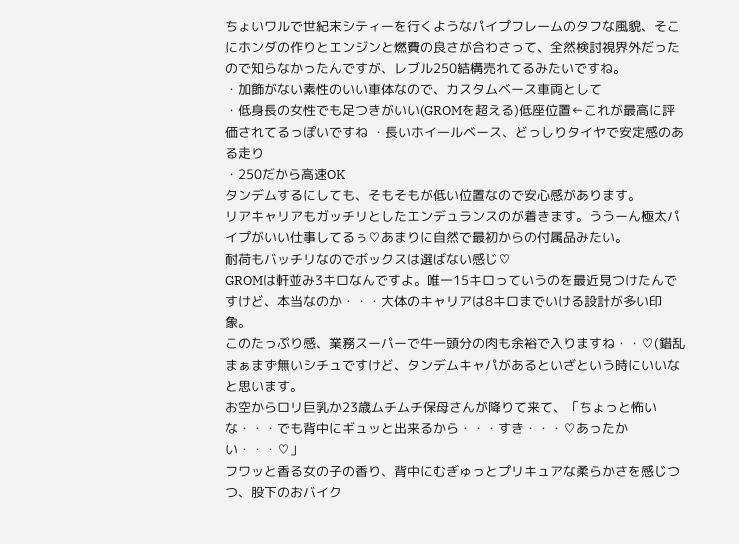ちょいワルで世紀末シティーを行くようなパイプフレームのタフな風貌、そこにホンダの作りとエンジンと燃費の良さが合わさって、全然検討視界外だったので知らなかったんですが、レブル250結構売れてるみたいですね。
・加飾がない素性のいい車体なので、カスタムベース車両として
・低身長の女性でも足つきがいい(GROMを超える)低座位置←これが最高に評価されてるっぽいですね ・長いホイールベース、どっしりタイヤで安定感のある走り
・250だから高速OK
タンデムするにしても、そもそもが低い位置なので安心感があります。
リアキャリアもガッチリとしたエンデュランスのが着きます。ううーん極太パイプがいい仕事してるぅ♡あまりに自然で最初からの付属品みたい。
耐荷もバッチリなのでボックスは選ばない感じ♡
GROMは軒並み3キロなんですよ。唯一15キロっていうのを最近見つけたんですけど、本当なのか・・・大体のキャリアは8キロまでいける設計が多い印象。
このたっぷり感、業務スーパーで牛一頭分の肉も余裕で入りますね・・♡(錯乱
まぁまず無いシチュですけど、タンデムキャパがあるといざという時にいいなと思います。
お空からロリ巨乳か23歳ムチムチ保母さんが降りて来て、「ちょっと怖いな・・・でも背中にギュッと出来るから・・・すき・・・♡あったかい・・・♡」
フワッと香る女の子の香り、背中にむぎゅっとプリキュアな柔らかさを感じつつ、股下のおバイク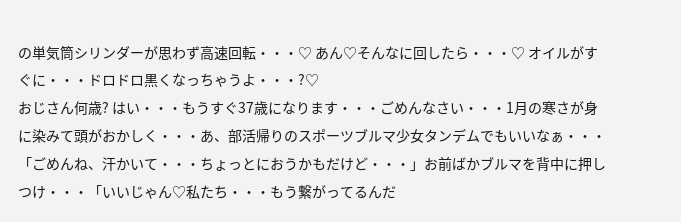の単気筒シリンダーが思わず高速回転・・・♡ あん♡そんなに回したら・・・♡ オイルがすぐに・・・ドロドロ黒くなっちゃうよ・・・?♡
おじさん何歳? はい・・・もうすぐ37歳になります・・・ごめんなさい・・・1月の寒さが身に染みて頭がおかしく・・・あ、部活帰りのスポーツブルマ少女タンデムでもいいなぁ・・・「ごめんね、汗かいて・・・ちょっとにおうかもだけど・・・」お前ばかブルマを背中に押しつけ・・・「いいじゃん♡私たち・・・もう繋がってるんだ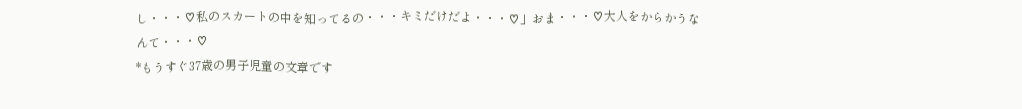し・・・♡私のスカートの中を知ってるの・・・キミだけだよ・・・♡」おま・・・♡大人をからかうなんて・・・♡
*もうすぐ37歳の男子児童の文章です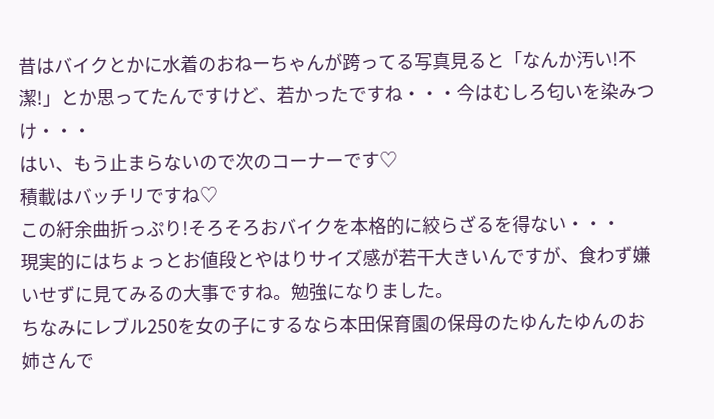昔はバイクとかに水着のおねーちゃんが跨ってる写真見ると「なんか汚い!不潔!」とか思ってたんですけど、若かったですね・・・今はむしろ匂いを染みつけ・・・
はい、もう止まらないので次のコーナーです♡
積載はバッチリですね♡
この紆余曲折っぷり!そろそろおバイクを本格的に絞らざるを得ない・・・
現実的にはちょっとお値段とやはりサイズ感が若干大きいんですが、食わず嫌いせずに見てみるの大事ですね。勉強になりました。
ちなみにレブル250を女の子にするなら本田保育園の保母のたゆんたゆんのお姉さんで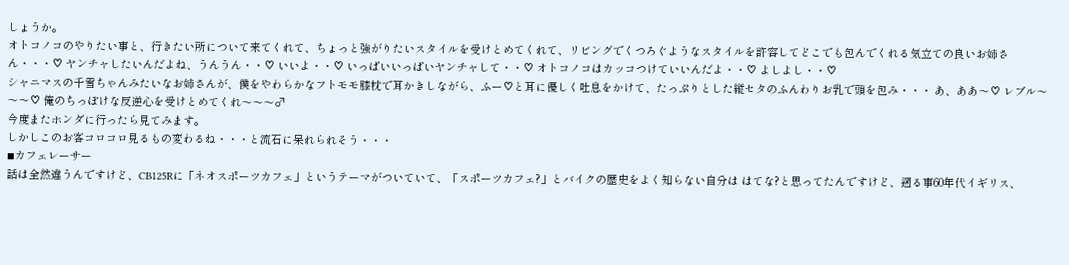しょうか。
オトコノコのやりたい事と、行きたい所について来てくれて、ちょっと強がりたいスタイルを受けとめてくれて、リビングでくつろぐようなスタイルを許容してどこでも包んでくれる気立ての良いお姉さん・・・♡ ヤンチャしたいんだよね、うんうん・・♡ いいよ・・♡ いっぱいいっぱいヤンチャして・・♡ オトコノコはカッコつけていいんだよ・・♡ よしよし・・♡
シャニマスの千雪ちゃんみたいなお姉さんが、僕をやわらかなフトモモ膝枕で耳かきしながら、ふー♡と耳に優しく吐息をかけて、たっぷりとした縦セタのふんわりお乳で頭を包み・・・ あ、ああ〜♡ レブル〜〜〜♡ 俺のちっぽけな反逆心を受けとめてくれ〜〜〜♂
今度またホンダに行ったら見てみます。
しかしこのお客コロコロ見るもの変わるね・・・と流石に呆れられそう・・・
◾カフェレーサー
話は全然違うんですけど、CB125Rに「ネオスポーツカフェ」というテーマがついていて、「スポーツカフェ?」とバイクの歴史をよく知らない自分は はてな?と思ってたんですけど、遡る事60年代イギリス、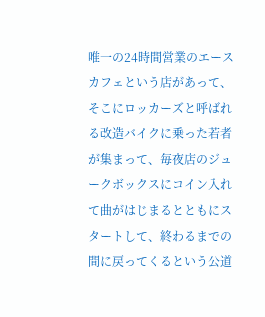唯一の24時間営業のエースカフェという店があって、そこにロッカーズと呼ばれる改造バイクに乗った若者が集まって、毎夜店のジュークボックスにコイン入れて曲がはじまるとともにスタートして、終わるまでの間に戻ってくるという公道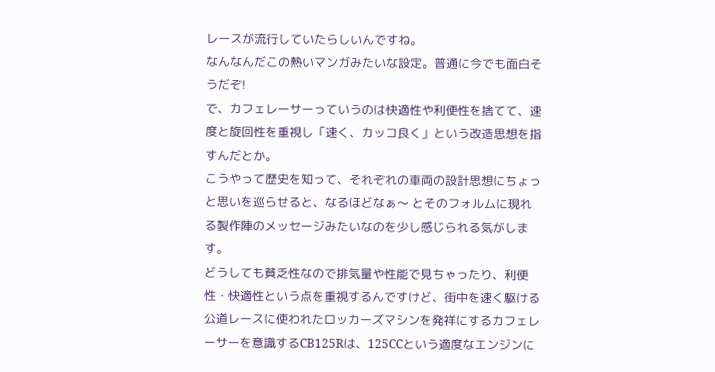レースが流行していたらしいんですね。
なんなんだこの熱いマンガみたいな設定。普通に今でも面白そうだぞ!
で、カフェレーサーっていうのは快適性や利便性を捨てて、速度と旋回性を重視し「速く、カッコ良く」という改造思想を指すんだとか。
こうやって歴史を知って、それぞれの車両の設計思想にちょっと思いを巡らせると、なるほどなぁ〜 とそのフォルムに現れる製作陣のメッセージみたいなのを少し感じられる気がします。
どうしても貧乏性なので排気量や性能で見ちゃったり、利便性・快適性という点を重視するんですけど、街中を速く駆ける公道レースに使われたロッカーズマシンを発祥にするカフェレーサーを意識するCB125Rは、125CCという適度なエンジンに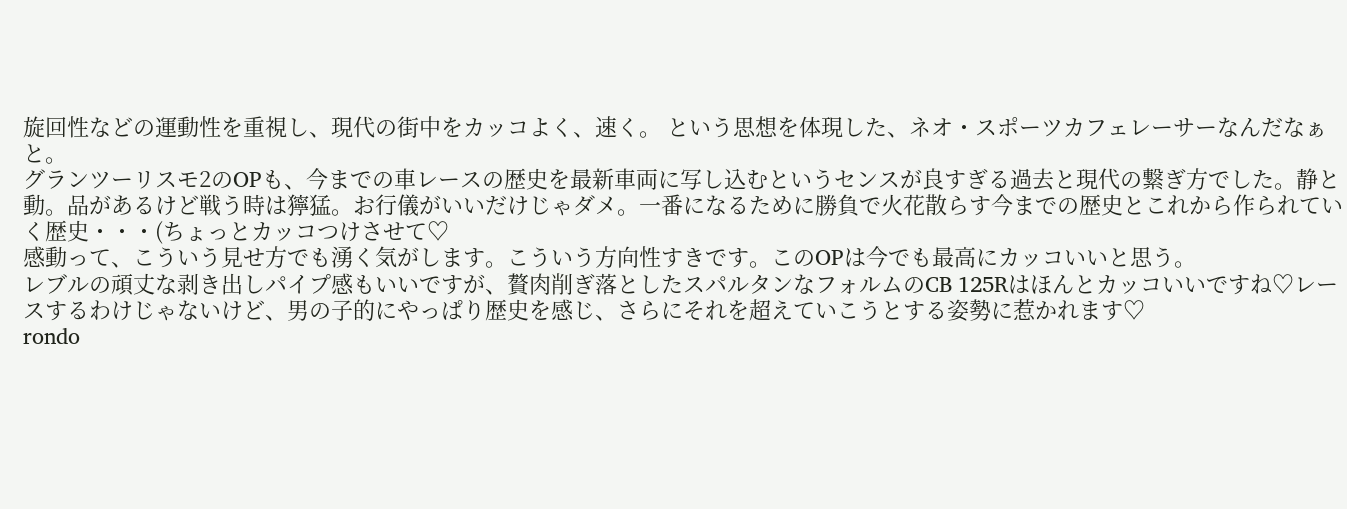旋回性などの運動性を重視し、現代の街中をカッコよく、速く。 という思想を体現した、ネオ・スポーツカフェレーサーなんだなぁと。
グランツーリスモ2のOPも、今までの車レースの歴史を最新車両に写し込むというセンスが良すぎる過去と現代の繋ぎ方でした。静と動。品があるけど戦う時は獰猛。お行儀がいいだけじゃダメ。一番になるために勝負で火花散らす今までの歴史とこれから作られていく歴史・・・(ちょっとカッコつけさせて♡
感動って、こういう見せ方でも湧く気がします。こういう方向性すきです。このOPは今でも最高にカッコいいと思う。
レブルの頑丈な剥き出しパイプ感もいいですが、贅肉削ぎ落としたスパルタンなフォルムのCB 125Rはほんとカッコいいですね♡レースするわけじゃないけど、男の子的にやっぱり歴史を感じ、さらにそれを超えていこうとする姿勢に惹かれます♡
rondo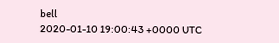bell
2020-01-10 19:00:43 +0000 UTC